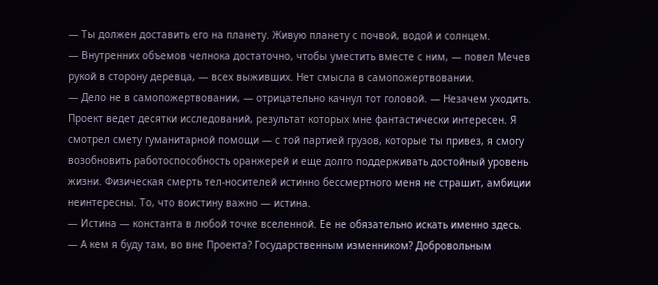— Ты должен доставить его на планету. Живую планету с почвой, водой и солнцем.
— Внутренних объемов челнока достаточно, чтобы уместить вместе с ним, — повел Мечев рукой в сторону деревца, — всех выживших. Нет смысла в самопожертвовании.
— Дело не в самопожертвовании, — отрицательно качнул тот головой. — Незачем уходить. Проект ведет десятки исследований, результат которых мне фантастически интересен. Я смотрел смету гуманитарной помощи — с той партией грузов, которые ты привез, я смогу возобновить работоспособность оранжерей и еще долго поддерживать достойный уровень жизни. Физическая смерть тел-носителей истинно бессмертного меня не страшит, амбиции неинтересны. То, что воистину важно — истина.
— Истина — константа в любой точке вселенной. Ее не обязательно искать именно здесь.
— А кем я буду там, во вне Проекта? Государственным изменником? Добровольным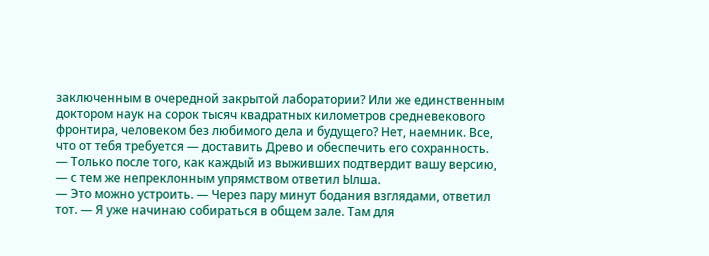заключенным в очередной закрытой лаборатории? Или же единственным доктором наук на сорок тысяч квадратных километров средневекового фронтира, человеком без любимого дела и будущего? Нет, наемник. Все, что от тебя требуется — доставить Древо и обеспечить его сохранность.
— Только после того, как каждый из выживших подтвердит вашу версию, — с тем же непреклонным упрямством ответил Ылша.
— Это можно устроить. — Через пару минут бодания взглядами, ответил тот. — Я уже начинаю собираться в общем зале. Там для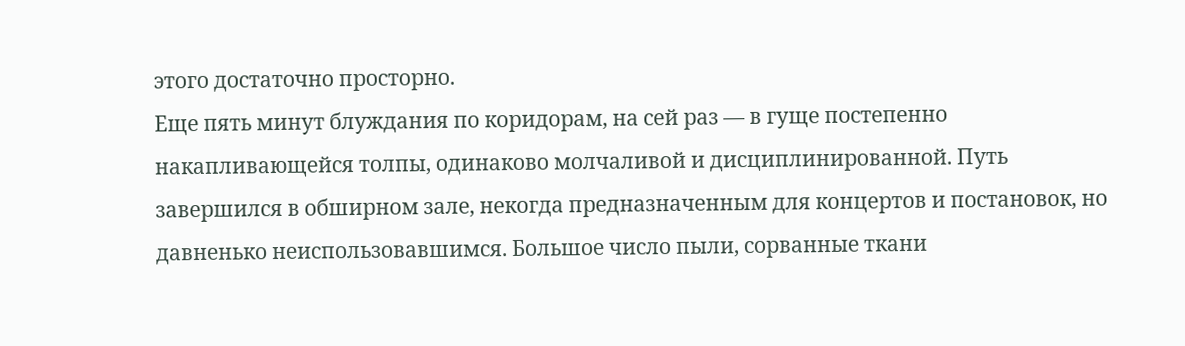этого достаточно просторно.
Еще пять минут блуждания по коридорам, на сей раз — в гуще постепенно накапливающейся толпы, одинаково молчаливой и дисциплинированной. Путь завершился в обширном зале, некогда предназначенным для концертов и постановок, но давненько неиспользовавшимся. Большое число пыли, сорванные ткани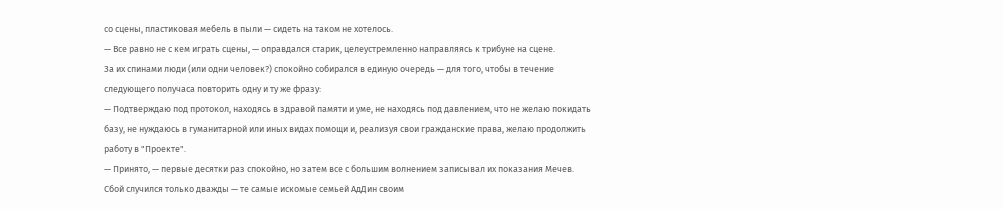со сцены, пластиковая мебель в пыли — сидеть на таком не хотелось.
— Все равно не с кем играть сцены, — оправдался старик, целеустремленно направляясь к трибуне на сцене.
За их спинами люди (или одни человек?) спокойно собирался в единую очередь — для того, чтобы в течение следующего получаса повторить одну и ту же фразу:
— Подтверждаю под протокол, находясь в здравой памяти и уме, не находясь под давлением, что не желаю покидать базу, не нуждаюсь в гуманитарной или иных видах помощи и, реализуя свои гражданские права, желаю продолжить работу в "Проекте".
— Принято, — первые десятки раз спокойно, но затем все с большим волнением записывал их показания Мечев.
Сбой случился только дважды — те самые искомые семьей АдДин своим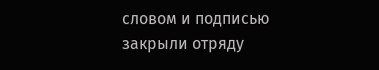словом и подписью закрыли отряду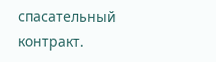спасательный контракт.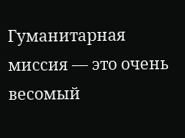Гуманитарная миссия — это очень весомый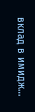вклад в имидж…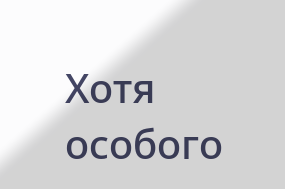Хотя особого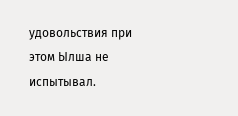удовольствия при этом Ылша не испытывал.